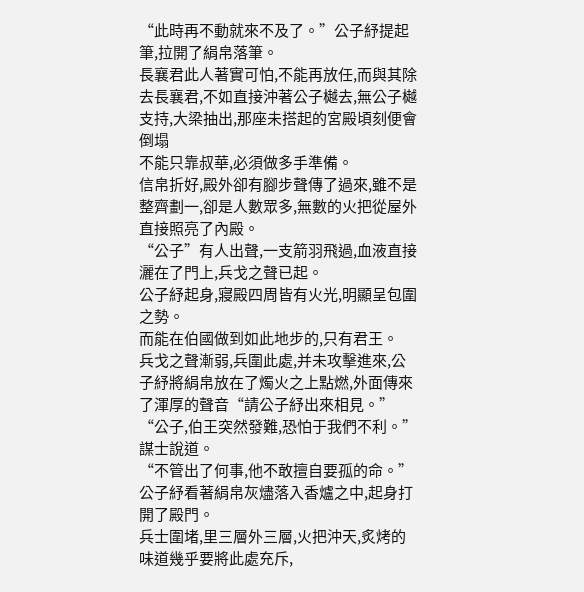“此時再不動就來不及了。”公子紓提起筆,拉開了絹帛落筆。
長襄君此人著實可怕,不能再放任,而與其除去長襄君,不如直接沖著公子樾去,無公子樾支持,大梁抽出,那座未搭起的宮殿頃刻便會倒塌
不能只靠叔華,必須做多手準備。
信帛折好,殿外卻有腳步聲傳了過來,雖不是整齊劃一,卻是人數眾多,無數的火把從屋外直接照亮了內殿。
“公子”有人出聲,一支箭羽飛過,血液直接灑在了門上,兵戈之聲已起。
公子紓起身,寢殿四周皆有火光,明顯呈包圍之勢。
而能在伯國做到如此地步的,只有君王。
兵戈之聲漸弱,兵圍此處,并未攻擊進來,公子紓將絹帛放在了燭火之上點燃,外面傳來了渾厚的聲音“請公子紓出來相見。”
“公子,伯王突然發難,恐怕于我們不利。”謀士說道。
“不管出了何事,他不敢擅自要孤的命。”公子紓看著絹帛灰燼落入香爐之中,起身打開了殿門。
兵士圍堵,里三層外三層,火把沖天,炙烤的味道幾乎要將此處充斥,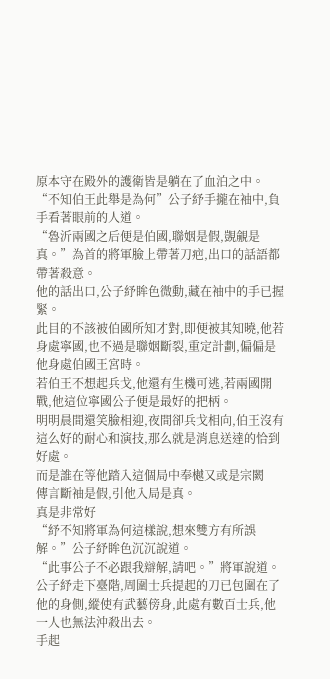原本守在殿外的護衛皆是躺在了血泊之中。
“不知伯王此舉是為何”公子紓手攏在袖中,負手看著眼前的人道。
“魯沂兩國之后便是伯國,聯姻是假,覬覦是真。”為首的將軍臉上帶著刀疤,出口的話語都帶著殺意。
他的話出口,公子紓眸色微動,藏在袖中的手已握緊。
此目的不該被伯國所知才對,即便被其知曉,他若身處寧國,也不過是聯姻斷裂,重定計劃,偏偏是他身處伯國王宮時。
若伯王不想起兵戈,他還有生機可逃,若兩國開戰,他這位寧國公子便是最好的把柄。
明明晨間還笑臉相迎,夜間卻兵戈相向,伯王沒有這么好的耐心和演技,那么就是消息送達的恰到好處。
而是誰在等他踏入這個局中奉樾又或是宗闕
傳言斷袖是假,引他入局是真。
真是非常好
“紓不知將軍為何這樣說,想來雙方有所誤解。”公子紓眸色沉沉說道。
“此事公子不必跟我辯解,請吧。”將軍說道。
公子紓走下臺階,周圍士兵提起的刀已包圍在了他的身側,縱使有武藝傍身,此處有數百士兵,他一人也無法沖殺出去。
手起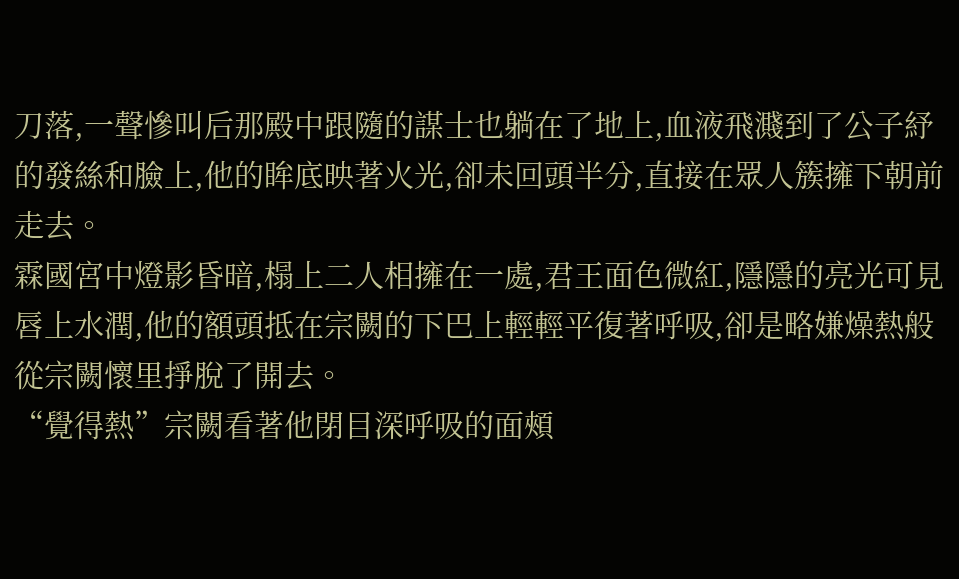刀落,一聲慘叫后那殿中跟隨的謀士也躺在了地上,血液飛濺到了公子紓的發絲和臉上,他的眸底映著火光,卻未回頭半分,直接在眾人簇擁下朝前走去。
霖國宮中燈影昏暗,榻上二人相擁在一處,君王面色微紅,隱隱的亮光可見唇上水潤,他的額頭抵在宗闕的下巴上輕輕平復著呼吸,卻是略嫌燥熱般從宗闕懷里掙脫了開去。
“覺得熱”宗闕看著他閉目深呼吸的面頰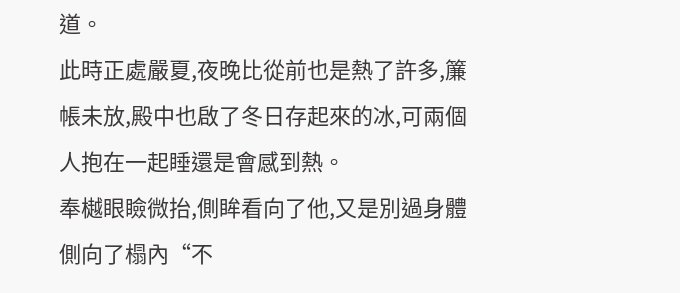道。
此時正處嚴夏,夜晚比從前也是熱了許多,簾帳未放,殿中也啟了冬日存起來的冰,可兩個人抱在一起睡還是會感到熱。
奉樾眼瞼微抬,側眸看向了他,又是別過身體側向了榻內“不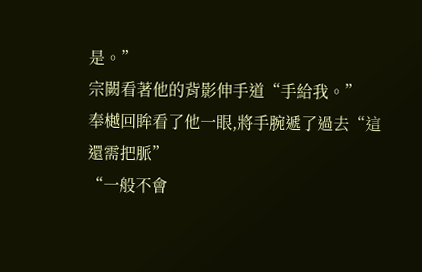是。”
宗闕看著他的背影伸手道“手給我。”
奉樾回眸看了他一眼,將手腕遞了過去“這還需把脈”
“一般不會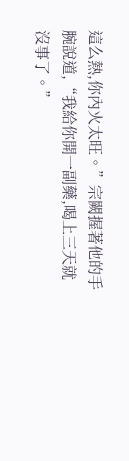這么熱,你內火太旺。”宗闕握著他的手腕說道,“我給你開一副藥,喝上三天就沒事了。”